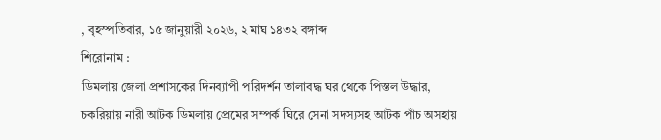, বৃহস্পতিবার, ১৫ জানুয়ারী ২০২৬, ২ মাঘ ১৪৩২ বঙ্গাব্দ
শিরোনাম :
ডিমলায় জেলা প্রশাসকের দিনব্যাপী পরিদর্শন তালাবদ্ধ ঘর থেকে পিস্তল উদ্ধার, চকরিয়ায় নারী আটক ডিমলায় প্রেমের সম্পর্ক ঘিরে সেনা সদস্যসহ আটক পাঁচ অসহায়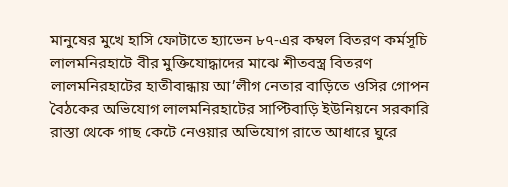মানুষের মুখে হাসি ফোটাতে হ্যাভেন ৮৭-এর কম্বল বিতরণ কর্মসূচি লালমনিরহাটে বীর মুক্তিযোদ্ধাদের মাঝে শীতবস্ত্র বিতরণ লালমনিরহাটের হাতীবান্ধায় আ’লীগ নেতার বাড়িতে ওসির গোপন বৈঠকের অভিযোগ লালমনিরহাটের সাপ্টিবাড়ি ইউনিয়নে সরকারি রাস্তা থেকে গাছ কেটে নেওয়ার অভিযোগ রাতে আধারে ঘুরে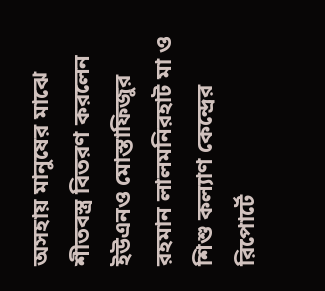অসহায় মানুষের মাঝে শীতবস্ত্র বিতরণ করলেন ইউএনও মোস্তাফিজুর রহমান লালমনিরহাট মা ও শিশু কল্যাণ কেন্দ্রের রিপোর্টে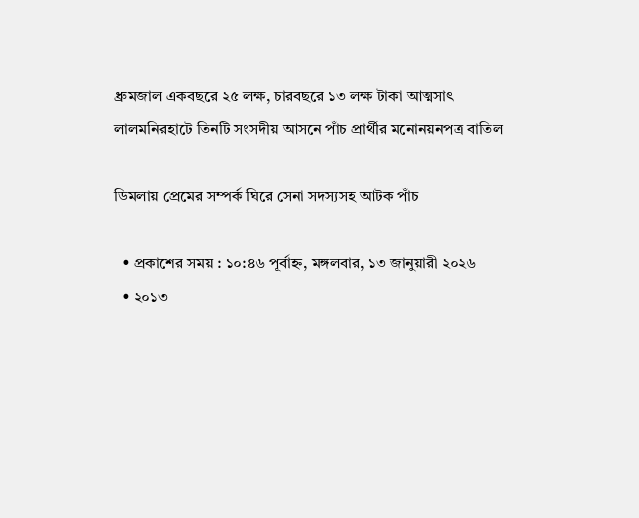ধ্রুমজাল একবছরে ২৫ লক্ষ, চারবছরে ১৩ লক্ষ টাকা আত্মসাৎ লালমনিরহাটে তিনটি সংসদীয় আসনে পাঁচ প্রার্থীর মনোনয়নপত্র বাতিল

ডিমলায় প্রেমের সম্পর্ক ঘিরে সেনা সদস্যসহ আটক পাঁচ

  • প্রকাশের সময় : ১০:৪৬ পূর্বাহ্ন, মঙ্গলবার, ১৩ জানুয়ারী ২০২৬
  • ২০১৩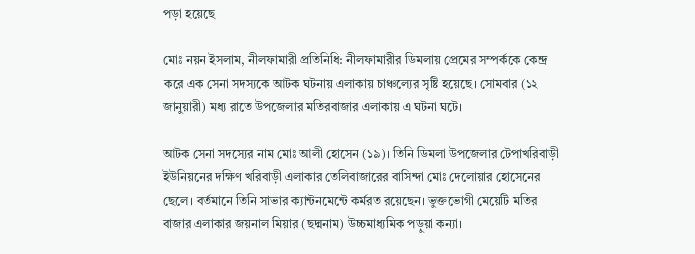পড়া হয়েছে

মোঃ নয়ন ইসলাম, নীলফামারী প্রতিনিধি: নীলফামারীর ডিমলায় প্রেমের সম্পর্ককে কেন্দ্র করে এক সেনা সদস্যকে আটক ঘটনায় এলাকায় চাঞ্চল্যের সৃষ্টি হয়েছে। সোমবার (১২ জানুয়ারী) মধ্য রাতে উপজেলার মতিরবাজার এলাকায় এ ঘটনা ঘটে।

আটক সেনা সদস্যের নাম মোঃ আলী হোসেন (১৯)। তিনি ডিমলা উপজেলার টেপাখরিবাড়ী ইউনিয়নের দক্ষিণ খরিবাড়ী এলাকার তেলিবাজারের বাসিন্দা মোঃ দেলোয়ার হোসেনের ছেলে। বর্তমানে তিনি সাভার ক্যান্টনমেন্টে কর্মরত রয়েছেন। ভুক্তভোগী মেয়েটি মতির বাজার এলাকার জয়নাল মিয়ার (ছদ্মনাম) উচ্চমাধ্যমিক পড়ুয়া কন্যা।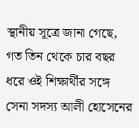স্থানীয় সূত্রে জানা গেছে, গত তিন থেকে চার বছর ধরে ওই শিক্ষার্থীর সঙ্গে সেনা সদস্য আলী হোসেনের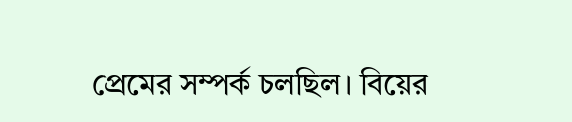প্রেমের সম্পর্ক চলছিল। বিয়ের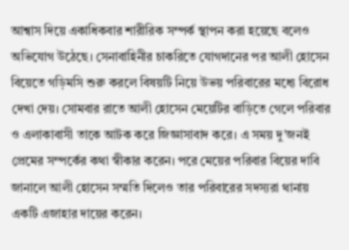আশ্বাস দিয়ে একাধিকবার শারীরিক সম্পর্ক স্থাপন করা হয়েছে বলেও অভিযোগ উঠেছে। সেনাবাহিনীর চাকরিতে যোগদানের পর আলী হোসেন বিয়েতে গড়িমসি শুরু করলে বিষয়টি নিয়ে উভয় পরিবারের মধ্যে বিরোধ দেখা দেয়। সোমবার রাতে আলী হোসেন মেয়েটির বাড়িতে গেলে পরিবার ও এলাকাবাসী তাকে আটক করে জিজ্ঞাসাবাদ করে। এ সময় দু’জনই প্রেমের সম্পর্কের কথা স্বীকার করেন। পরে মেয়ের পরিবার বিয়ের দাবি জানালে আলী হোসেন সম্মতি দিলেও তার পরিবারের সদস্যরা থানায় একটি এজাহার দায়ের করেন।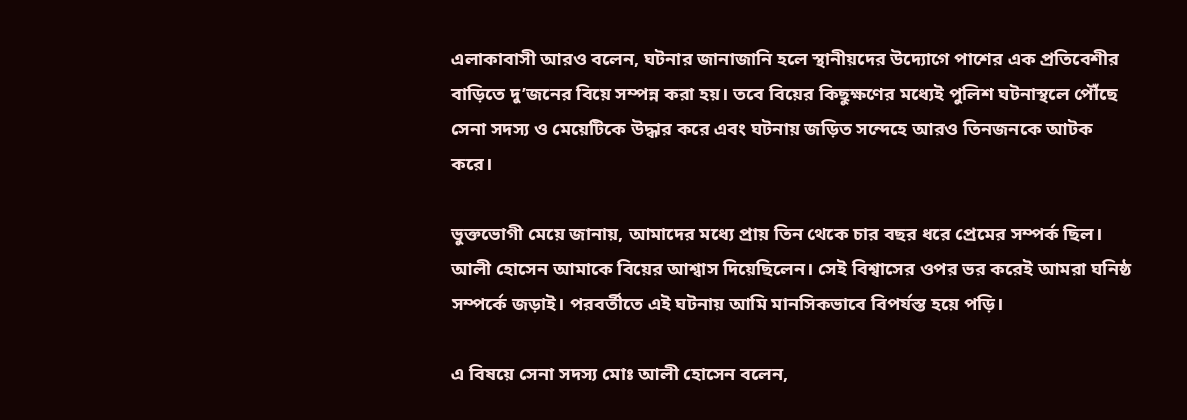এলাকাবাসী আরও বলেন, ঘটনার জানাজানি হলে স্থানীয়দের উদ্যোগে পাশের এক প্রতিবেশীর বাড়িতে দু’জনের বিয়ে সম্পন্ন করা হয়। তবে বিয়ের কিছুক্ষণের মধ্যেই পুলিশ ঘটনাস্থলে পৌঁছে সেনা সদস্য ও মেয়েটিকে উদ্ধার করে এবং ঘটনায় জড়িত সন্দেহে আরও তিনজনকে আটক করে।

ভুক্তভোগী মেয়ে জানায়, আমাদের মধ্যে প্রায় তিন থেকে চার বছর ধরে প্রেমের সম্পর্ক ছিল। আলী হোসেন আমাকে বিয়ের আশ্বাস দিয়েছিলেন। সেই বিশ্বাসের ওপর ভর করেই আমরা ঘনিষ্ঠ সম্পর্কে জড়াই। পরবর্তীতে এই ঘটনায় আমি মানসিকভাবে বিপর্যস্ত হয়ে পড়ি।

এ বিষয়ে সেনা সদস্য মোঃ আলী হোসেন বলেন,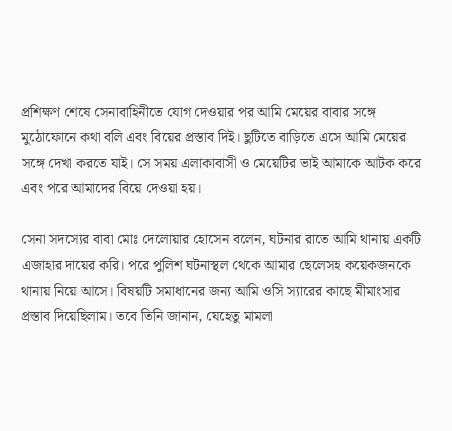প্রশিক্ষণ শেষে সেনাবাহিনীতে যোগ দেওয়ার পর আমি মেয়ের বাবার সঙ্গে মুঠোফোনে কথা বলি এবং বিয়ের প্রস্তাব দিই। ছুটিতে বাড়িতে এসে আমি মেয়ের সঙ্গে দেখা করতে যাই। সে সময় এলাকাবাসী ও মেয়েটির ভাই আমাকে আটক করে এবং পরে আমাদের বিয়ে দেওয়া হয়।

সেনা সদস্যের বাবা মোঃ দেলোয়ার হোসেন বলেন, ঘটনার রাতে আমি থানায় একটি এজাহার দায়ের করি। পরে পুলিশ ঘটনাস্থল থেকে আমার ছেলেসহ কয়েকজনকে থানায় নিয়ে আসে। বিষয়টি সমাধানের জন্য আমি ওসি স্যারের কাছে মীমাংসার প্রস্তাব দিয়েছিলাম। তবে তিনি জানান, যেহেতু মামলা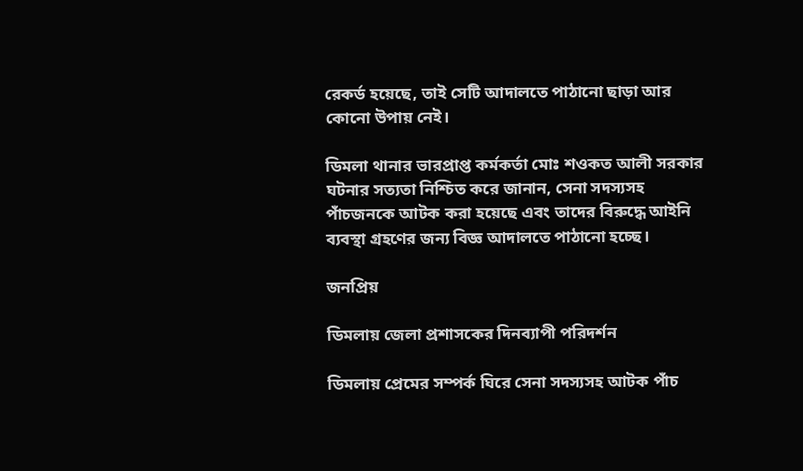রেকর্ড হয়েছে, তাই সেটি আদালতে পাঠানো ছাড়া আর কোনো উপায় নেই।

ডিমলা থানার ভারপ্রাপ্ত কর্মকর্তা মোঃ শওকত আলী সরকার ঘটনার সত্যতা নিশ্চিত করে জানান, সেনা সদস্যসহ পাঁচজনকে আটক করা হয়েছে এবং তাদের বিরুদ্ধে আইনি ব্যবস্থা গ্রহণের জন্য বিজ্ঞ আদালতে পাঠানো হচ্ছে।

জনপ্রিয়

ডিমলায় জেলা প্রশাসকের দিনব্যাপী পরিদর্শন

ডিমলায় প্রেমের সম্পর্ক ঘিরে সেনা সদস্যসহ আটক পাঁচ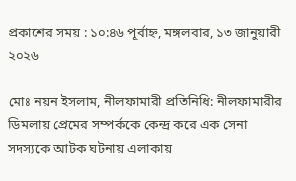প্রকাশের সময় : ১০:৪৬ পূর্বাহ্ন, মঙ্গলবার, ১৩ জানুয়ারী ২০২৬

মোঃ নয়ন ইসলাম, নীলফামারী প্রতিনিধি: নীলফামারীর ডিমলায় প্রেমের সম্পর্ককে কেন্দ্র করে এক সেনা সদস্যকে আটক ঘটনায় এলাকায়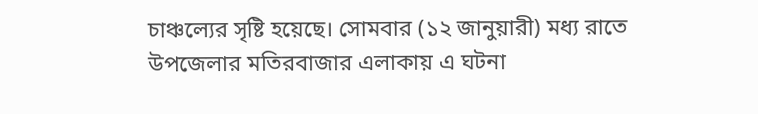চাঞ্চল্যের সৃষ্টি হয়েছে। সোমবার (১২ জানুয়ারী) মধ্য রাতে উপজেলার মতিরবাজার এলাকায় এ ঘটনা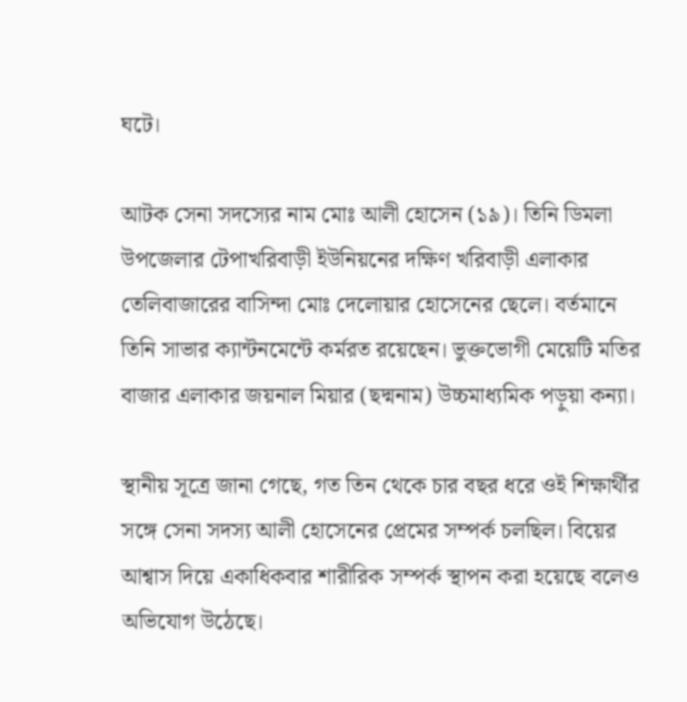ঘটে।

আটক সেনা সদস্যের নাম মোঃ আলী হোসেন (১৯)। তিনি ডিমলা উপজেলার টেপাখরিবাড়ী ইউনিয়নের দক্ষিণ খরিবাড়ী এলাকার তেলিবাজারের বাসিন্দা মোঃ দেলোয়ার হোসেনের ছেলে। বর্তমানে তিনি সাভার ক্যান্টনমেন্টে কর্মরত রয়েছেন। ভুক্তভোগী মেয়েটি মতির বাজার এলাকার জয়নাল মিয়ার (ছদ্মনাম) উচ্চমাধ্যমিক পড়ুয়া কন্যা।

স্থানীয় সূত্রে জানা গেছে, গত তিন থেকে চার বছর ধরে ওই শিক্ষার্থীর সঙ্গে সেনা সদস্য আলী হোসেনের প্রেমের সম্পর্ক চলছিল। বিয়ের আশ্বাস দিয়ে একাধিকবার শারীরিক সম্পর্ক স্থাপন করা হয়েছে বলেও অভিযোগ উঠেছে।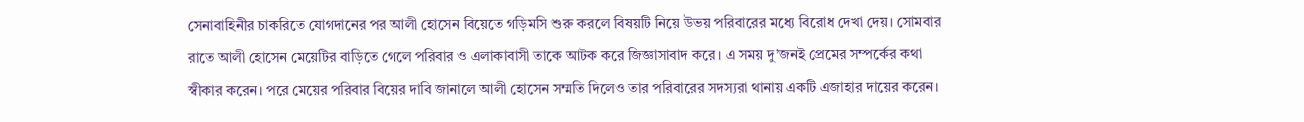সেনাবাহিনীর চাকরিতে যোগদানের পর আলী হোসেন বিয়েতে গড়িমসি শুরু করলে বিষয়টি নিয়ে উভয় পরিবারের মধ্যে বিরোধ দেখা দেয়। সোমবার রাতে আলী হোসেন মেয়েটির বাড়িতে গেলে পরিবার ও এলাকাবাসী তাকে আটক করে জিজ্ঞাসাবাদ করে। এ সময় দু’জনই প্রেমের সম্পর্কের কথা স্বীকার করেন। পরে মেয়ের পরিবার বিয়ের দাবি জানালে আলী হোসেন সম্মতি দিলেও তার পরিবারের সদস্যরা থানায় একটি এজাহার দায়ের করেন।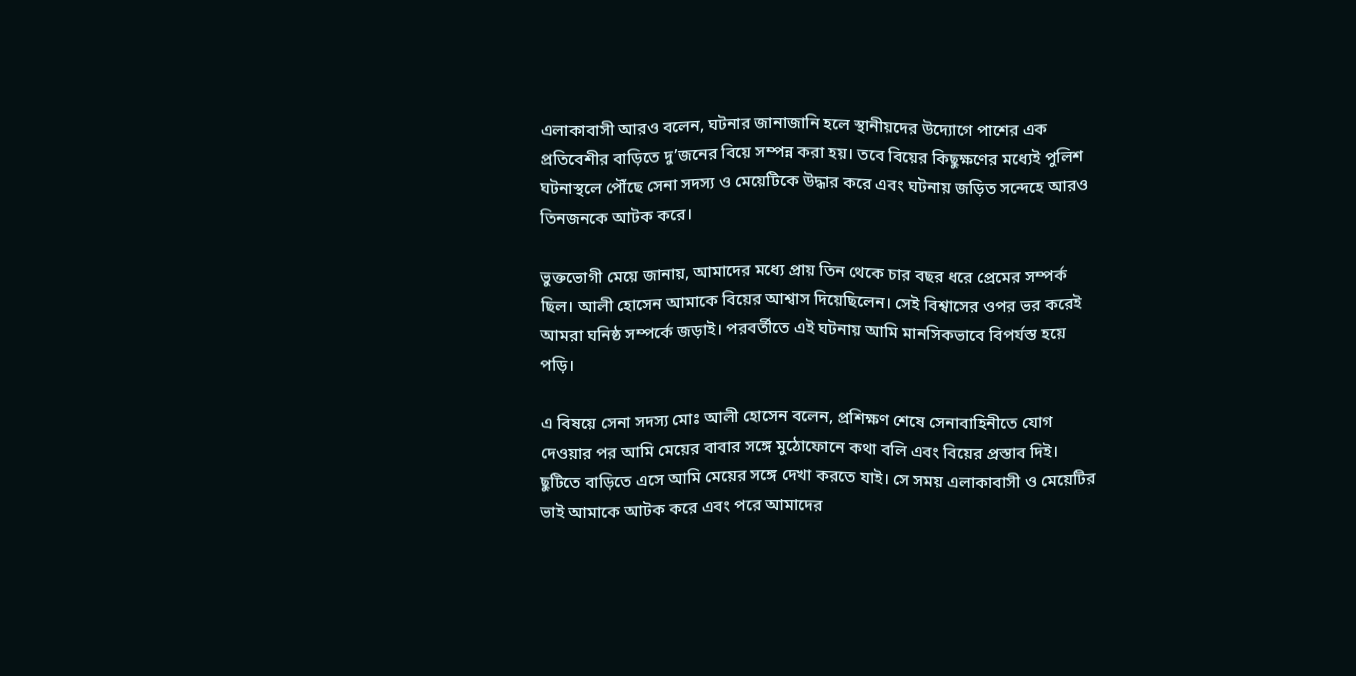এলাকাবাসী আরও বলেন, ঘটনার জানাজানি হলে স্থানীয়দের উদ্যোগে পাশের এক প্রতিবেশীর বাড়িতে দু’জনের বিয়ে সম্পন্ন করা হয়। তবে বিয়ের কিছুক্ষণের মধ্যেই পুলিশ ঘটনাস্থলে পৌঁছে সেনা সদস্য ও মেয়েটিকে উদ্ধার করে এবং ঘটনায় জড়িত সন্দেহে আরও তিনজনকে আটক করে।

ভুক্তভোগী মেয়ে জানায়, আমাদের মধ্যে প্রায় তিন থেকে চার বছর ধরে প্রেমের সম্পর্ক ছিল। আলী হোসেন আমাকে বিয়ের আশ্বাস দিয়েছিলেন। সেই বিশ্বাসের ওপর ভর করেই আমরা ঘনিষ্ঠ সম্পর্কে জড়াই। পরবর্তীতে এই ঘটনায় আমি মানসিকভাবে বিপর্যস্ত হয়ে পড়ি।

এ বিষয়ে সেনা সদস্য মোঃ আলী হোসেন বলেন, প্রশিক্ষণ শেষে সেনাবাহিনীতে যোগ দেওয়ার পর আমি মেয়ের বাবার সঙ্গে মুঠোফোনে কথা বলি এবং বিয়ের প্রস্তাব দিই। ছুটিতে বাড়িতে এসে আমি মেয়ের সঙ্গে দেখা করতে যাই। সে সময় এলাকাবাসী ও মেয়েটির ভাই আমাকে আটক করে এবং পরে আমাদের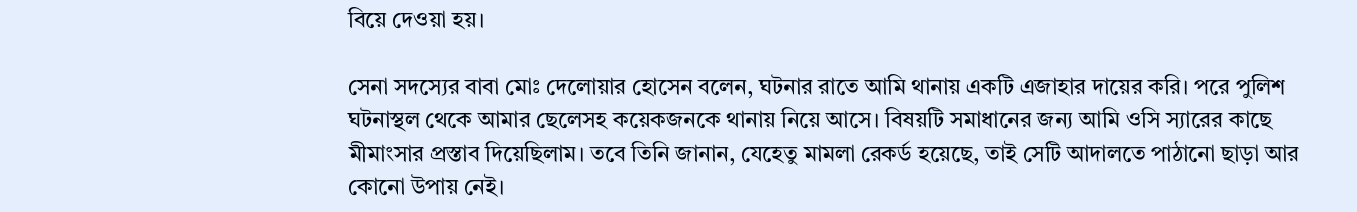বিয়ে দেওয়া হয়।

সেনা সদস্যের বাবা মোঃ দেলোয়ার হোসেন বলেন, ঘটনার রাতে আমি থানায় একটি এজাহার দায়ের করি। পরে পুলিশ ঘটনাস্থল থেকে আমার ছেলেসহ কয়েকজনকে থানায় নিয়ে আসে। বিষয়টি সমাধানের জন্য আমি ওসি স্যারের কাছে মীমাংসার প্রস্তাব দিয়েছিলাম। তবে তিনি জানান, যেহেতু মামলা রেকর্ড হয়েছে, তাই সেটি আদালতে পাঠানো ছাড়া আর কোনো উপায় নেই।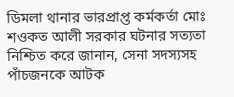ডিমলা থানার ভারপ্রাপ্ত কর্মকর্তা মোঃ শওকত আলী সরকার ঘটনার সত্যতা নিশ্চিত করে জানান, সেনা সদস্যসহ পাঁচজনকে আটক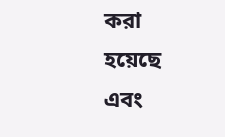করা হয়েছে এবং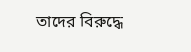তাদের বিরুদ্ধে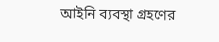আইনি ব্যবস্থা গ্রহণের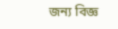জন্য বিজ্ঞ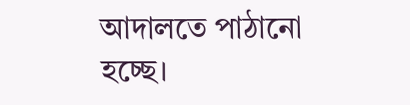আদালতে পাঠানো হচ্ছে।